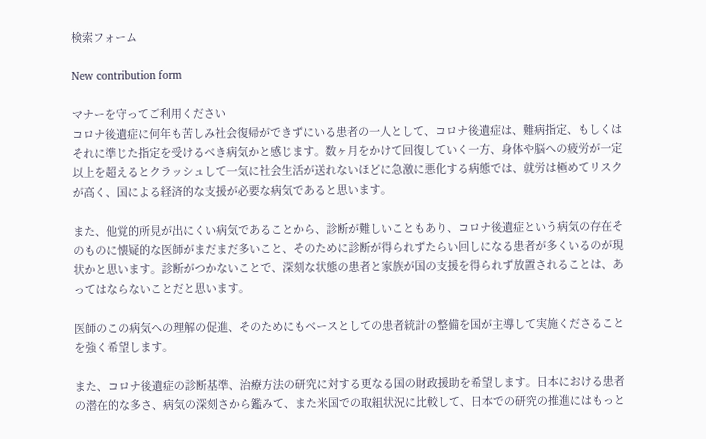検索フォーム

New contribution form

マナーを守ってご利用ください
コロナ後遺症に何年も苦しみ社会復帰ができずにいる患者の一人として、コロナ後遺症は、難病指定、もしくはそれに準じた指定を受けるべき病気かと感じます。数ヶ月をかけて回復していく一方、身体や脳への疲労が一定以上を超えるとクラッシュして一気に社会生活が送れないほどに急激に悪化する病態では、就労は極めてリスクが高く、国による経済的な支援が必要な病気であると思います。

また、他覚的所見が出にくい病気であることから、診断が難しいこともあり、コロナ後遺症という病気の存在そのものに懐疑的な医師がまだまだ多いこと、そのために診断が得られずたらい回しになる患者が多くいるのが現状かと思います。診断がつかないことで、深刻な状態の患者と家族が国の支援を得られず放置されることは、あってはならないことだと思います。

医師のこの病気への理解の促進、そのためにもベースとしての患者統計の整備を国が主導して実施くださることを強く希望します。

また、コロナ後遺症の診断基準、治療方法の研究に対する更なる国の財政援助を希望します。日本における患者の潜在的な多さ、病気の深刻さから鑑みて、また米国での取組状況に比較して、日本での研究の推進にはもっと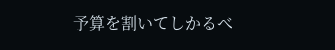予算を割いてしかるべ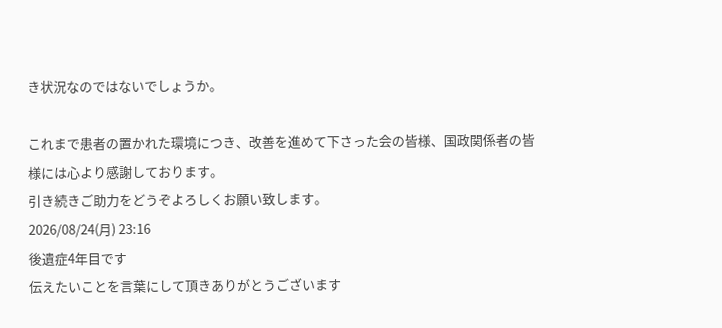き状況なのではないでしょうか。

これまで患者の置かれた環境につき、改善を進めて下さった会の皆様、国政関係者の皆様には心より感謝しております。
引き続きご助力をどうぞよろしくお願い致します。
2026/08/24(月) 23:16
後遺症4年目です
伝えたいことを言葉にして頂きありがとうございます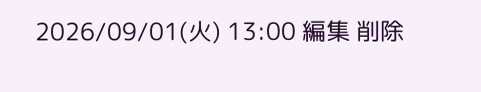2026/09/01(火) 13:00 編集 削除